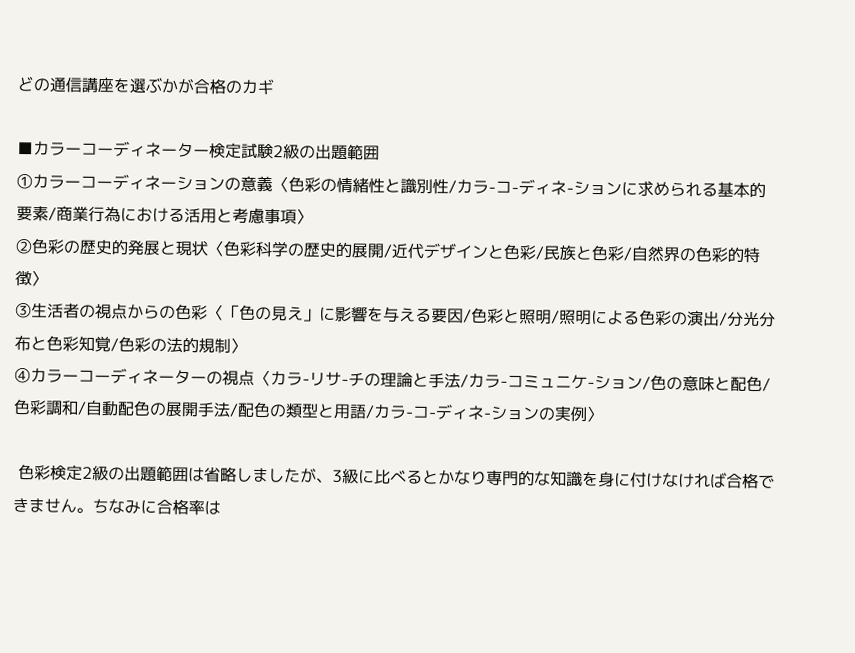どの通信講座を選ぶかが合格のカギ

■カラーコーディネーター検定試験2級の出題範囲
①カラーコーディネーションの意義〈色彩の情緒性と識別性/カラ-コ-ディネ-ションに求められる基本的要素/商業行為における活用と考慮事項〉
②色彩の歴史的発展と現状〈色彩科学の歴史的展開/近代デザインと色彩/民族と色彩/自然界の色彩的特徴〉
③生活者の視点からの色彩〈「色の見え」に影響を与える要因/色彩と照明/照明による色彩の演出/分光分布と色彩知覚/色彩の法的規制〉
④カラーコーディネーターの視点〈カラ-リサ-チの理論と手法/カラ-コミュニケ-ション/色の意味と配色/色彩調和/自動配色の展開手法/配色の類型と用語/カラ-コ-ディネ-ションの実例〉

 色彩検定2級の出題範囲は省略しましたが、3級に比べるとかなり専門的な知識を身に付けなければ合格できません。ちなみに合格率は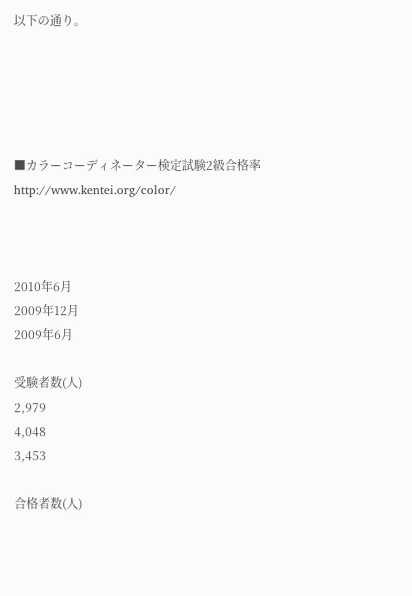以下の通り。





■カラーコーディネーター検定試験2級合格率 http://www.kentei.org/color/



2010年6月
2009年12月
2009年6月

受験者数(人)
2,979
4,048
3,453

合格者数(人)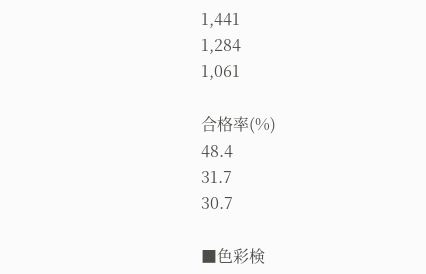1,441
1,284
1,061

合格率(%)
48.4
31.7
30.7

■色彩検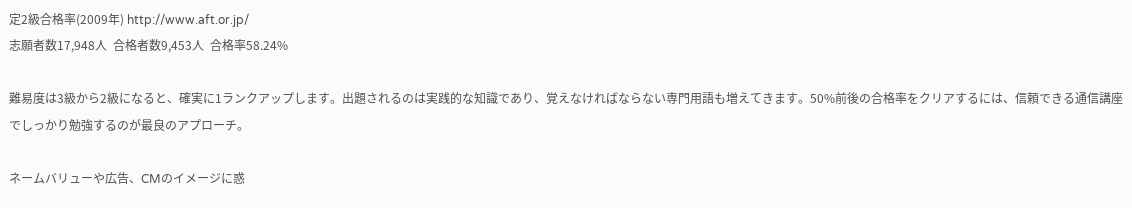定2級合格率(2009年) http://www.aft.or.jp/
志願者数17,948人  合格者数9,453人  合格率58.24%

難易度は3級から2級になると、確実に1ランクアップします。出題されるのは実践的な知識であり、覚えなければならない専門用語も増えてきます。50%前後の合格率をクリアするには、信頼できる通信講座でしっかり勉強するのが最良のアプローチ。

ネームバリューや広告、CMのイメージに惑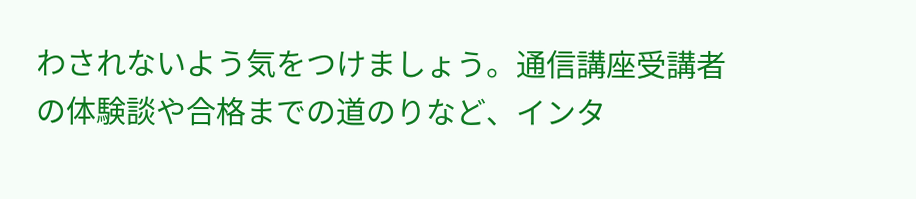わされないよう気をつけましょう。通信講座受講者の体験談や合格までの道のりなど、インタ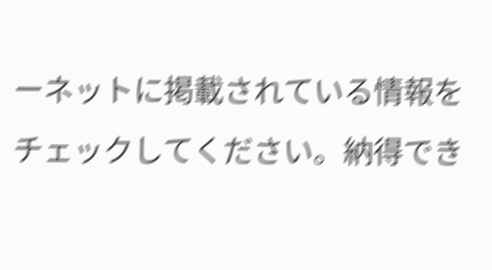ーネットに掲載されている情報をチェックしてください。納得でき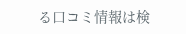る口コミ情報は検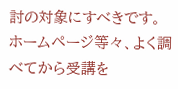討の対象にすべきです。ホームページ等々、よく調べてから受講を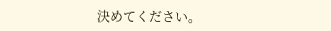決めてください。